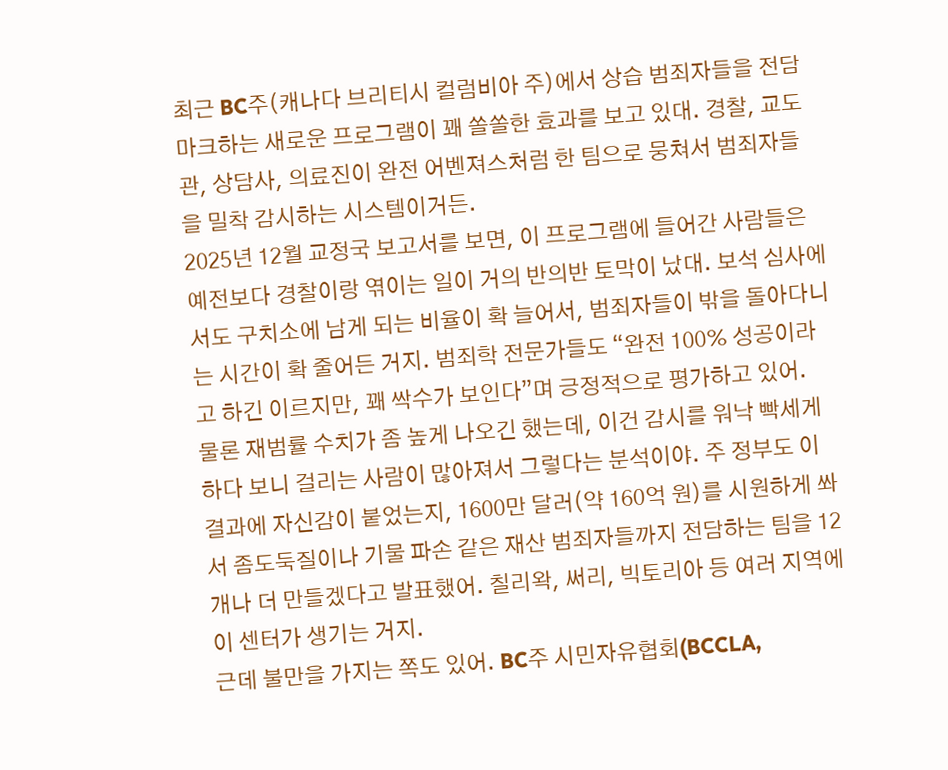최근 BC주(캐나다 브리티시 컬럼비아 주)에서 상습 범죄자들을 전담 마크하는 새로운 프로그램이 꽤 쏠쏠한 효과를 보고 있대. 경찰, 교도관, 상담사, 의료진이 완전 어벤져스처럼 한 팀으로 뭉쳐서 범죄자들을 밀착 감시하는 시스템이거든.
2025년 12월 교정국 보고서를 보면, 이 프로그램에 들어간 사람들은 예전보다 경찰이랑 엮이는 일이 거의 반의반 토막이 났대. 보석 심사에서도 구치소에 남게 되는 비율이 확 늘어서, 범죄자들이 밖을 돌아다니는 시간이 확 줄어든 거지. 범죄학 전문가들도 “완전 100% 성공이라고 하긴 이르지만, 꽤 싹수가 보인다”며 긍정적으로 평가하고 있어.
물론 재범률 수치가 좀 높게 나오긴 했는데, 이건 감시를 워낙 빡세게 하다 보니 걸리는 사람이 많아져서 그렇다는 분석이야. 주 정부도 이 결과에 자신감이 붙었는지, 1600만 달러(약 160억 원)를 시원하게 쏴서 좀도둑질이나 기물 파손 같은 재산 범죄자들까지 전담하는 팀을 12개나 더 만들겠다고 발표했어. 칠리왁, 써리, 빅토리아 등 여러 지역에 이 센터가 생기는 거지.
근데 불만을 가지는 쪽도 있어. BC주 시민자유협회(BCCLA,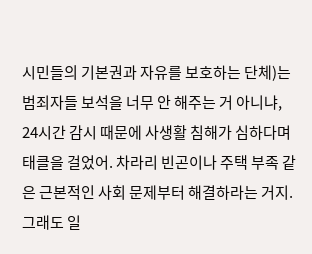시민들의 기본권과 자유를 보호하는 단체)는 범죄자들 보석을 너무 안 해주는 거 아니냐, 24시간 감시 때문에 사생활 침해가 심하다며 태클을 걸었어. 차라리 빈곤이나 주택 부족 같은 근본적인 사회 문제부터 해결하라는 거지. 그래도 일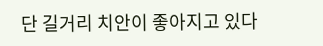단 길거리 치안이 좋아지고 있다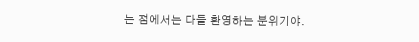는 점에서는 다들 환영하는 분위기야.